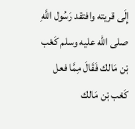إِلَى قريته وافتقد رَسُول اللَّهِ صلى الله عليه وسلم كَعْب بْن مَالك فَقَالَ مِمَّا فعل كَعْب بْن مَالك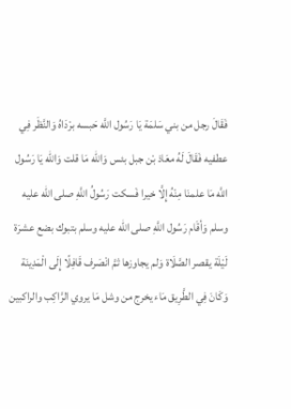فَقَالَ رجل من بني سَلمَة يَا رَسُول اللَّه حَبسه برْدَاهُ وَالنَّظَر فِي عطفيه فَقَالَ لَهُ معَاذ بْن جبل بئس وَالله مَا قلت وَالله يَا رَسُول اللَّه مَا علمنَا مِنْهُ إِلَّا خيرا فَسكت رَسُولُ اللَّهِ صلى الله عليه وسلم وَأقَام رَسُول اللَّهِ صلى الله عليه وسلم بتبوك بضع عشرَة لَيْلَة يقصر الصَّلَاة وَلم يجاوزها ثمَّ انْصَرف قَافِلًا إِلَى الْمَدِينَة وَكَانَ فِي الطَّرِيق مَاء يخرج من وشل مَا يروي الرَّاكِب والراكبين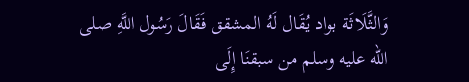وَالثَّلَاثَة بواد يُقَال لَهُ المشقق فَقَالَ رَسُول اللَّهِ صلى الله عليه وسلم من سبقنَا إِلَى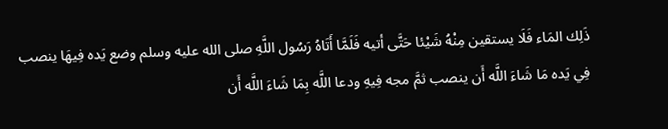ذَلِك المَاء فَلَا يستقين مِنْهُ شَيْئا حَتَّى أتيه فَلَمَّا أَتَاهُ رَسُول اللَّهِ صلى الله عليه وسلم وضع يَده فِيهَا ينصب فِي يَده مَا شَاءَ اللَّه أَن ينصب ثمَّ مجه فِيهِ ودعا اللَّه بِمَا شَاءَ اللَّه أَن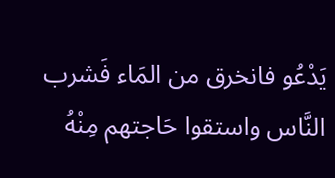يَدْعُو فانخرق من المَاء فَشرب النَّاس واستقوا حَاجتهم مِنْهُ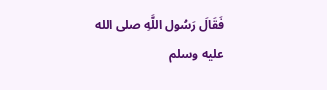فَقَالَ رَسُول اللَّهِ صلى الله عليه وسلم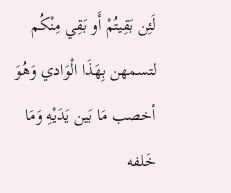لَئِن بَقِيتُمْ أَو بَقِي مِنْكُم لتسمهن بِهَذَا الْوَادي وَهُوَ أخصب مَا بَين يَدَيْهِ وَمَا خَلفه